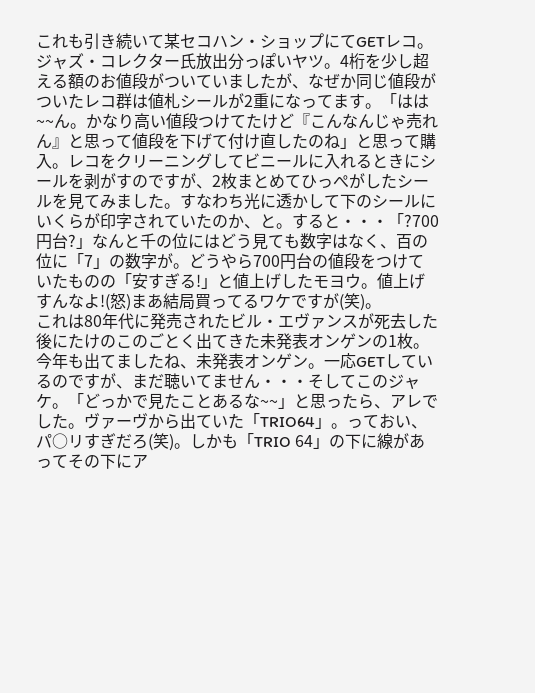これも引き続いて某セコハン・ショップにてGETレコ。ジャズ・コレクター氏放出分っぽいヤツ。4桁を少し超える額のお値段がついていましたが、なぜか同じ値段がついたレコ群は値札シールが2重になってます。「はは~~ん。かなり高い値段つけてたけど『こんなんじゃ売れん』と思って値段を下げて付け直したのね」と思って購入。レコをクリーニングしてビニールに入れるときにシールを剥がすのですが、2枚まとめてひっぺがしたシールを見てみました。すなわち光に透かして下のシールにいくらが印字されていたのか、と。すると・・・「?700円台?」なんと千の位にはどう見ても数字はなく、百の位に「7」の数字が。どうやら700円台の値段をつけていたものの「安すぎる!」と値上げしたモヨウ。値上げすんなよ!(怒)まあ結局買ってるワケですが(笑)。
これは80年代に発売されたビル・エヴァンスが死去した後にたけのこのごとく出てきた未発表オンゲンの1枚。今年も出てましたね、未発表オンゲン。一応GETしているのですが、まだ聴いてません・・・そしてこのジャケ。「どっかで見たことあるな~~」と思ったら、アレでした。ヴァーヴから出ていた「TRIO64」。っておい、パ○リすぎだろ(笑)。しかも「TRIO 64」の下に線があってその下にア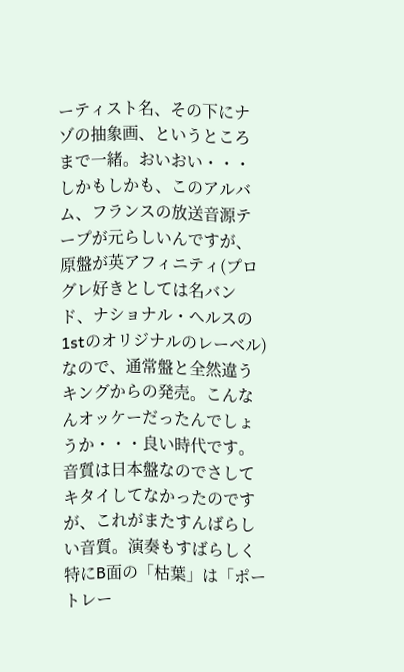ーティスト名、その下にナゾの抽象画、というところまで一緒。おいおい・・・しかもしかも、このアルバム、フランスの放送音源テープが元らしいんですが、原盤が英アフィニティ(プログレ好きとしては名バンド、ナショナル・ヘルスの1stのオリジナルのレーベル)なので、通常盤と全然違うキングからの発売。こんなんオッケーだったんでしょうか・・・良い時代です。
音質は日本盤なのでさしてキタイしてなかったのですが、これがまたすんばらしい音質。演奏もすばらしく特にB面の「枯葉」は「ポートレー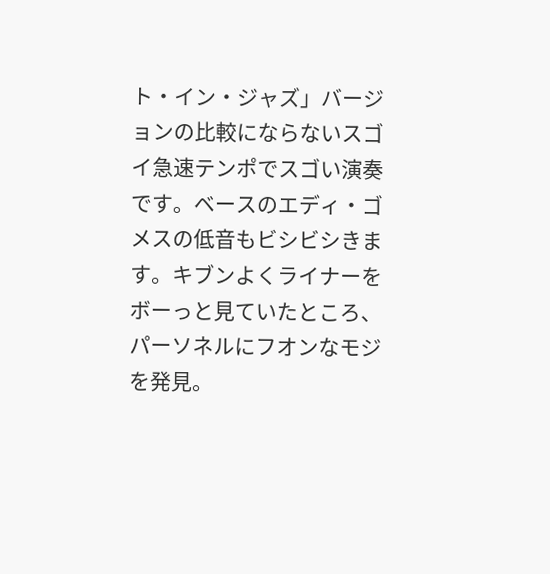ト・イン・ジャズ」バージョンの比較にならないスゴイ急速テンポでスゴい演奏です。ベースのエディ・ゴメスの低音もビシビシきます。キブンよくライナーをボーっと見ていたところ、パーソネルにフオンなモジを発見。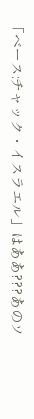「ベース:チャック・イスラエル」はああ???あのソ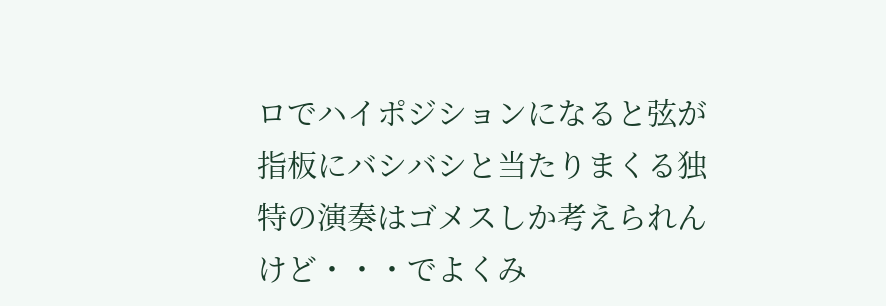ロでハイポジションになると弦が指板にバシバシと当たりまくる独特の演奏はゴメスしか考えられんけど・・・でよくみ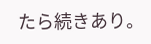たら続きあり。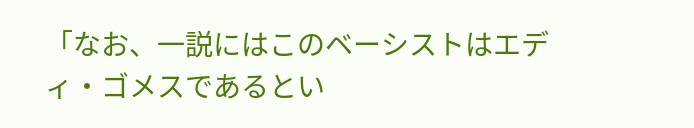「なお、一説にはこのベーシストはエディ・ゴメスであるとい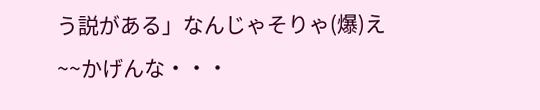う説がある」なんじゃそりゃ(爆)え~~かげんな・・・